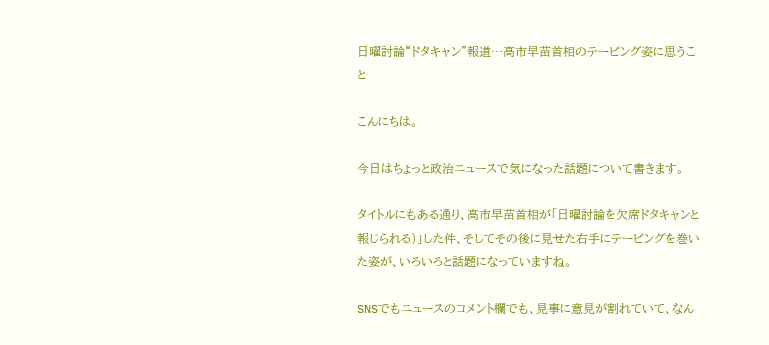日曜討論“ドタキャン”報道…高市早苗首相のテーピング姿に思うこと

こんにちは。

今日はちょっと政治ニュースで気になった話題について書きます。

タイトルにもある通り、高市早苗首相が「日曜討論を欠席ドタキャンと報じられる)」した件、そしてその後に見せた右手にテーピングを巻いた姿が、いろいろと話題になっていますね。

SNSでもニュースのコメント欄でも、見事に意見が割れていて、なん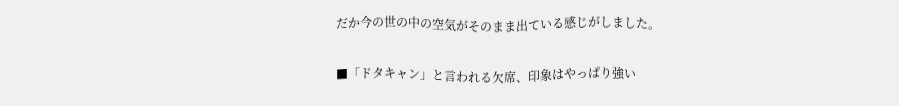だか今の世の中の空気がそのまま出ている感じがしました。

■「ドタキャン」と言われる欠席、印象はやっぱり強い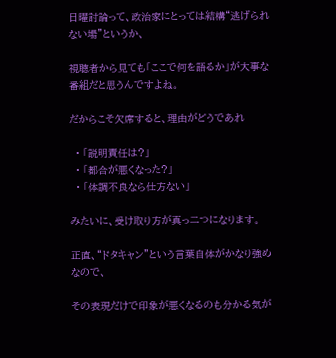日曜討論って、政治家にとっては結構“逃げられない場”というか、

視聴者から見ても「ここで何を語るか」が大事な番組だと思うんですよね。

だからこそ欠席すると、理由がどうであれ

  • 「説明責任は?」
  • 「都合が悪くなった?」
  • 「体調不良なら仕方ない」

みたいに、受け取り方が真っ二つになります。

正直、“ドタキャン”という言葉自体がかなり強めなので、

その表現だけで印象が悪くなるのも分かる気が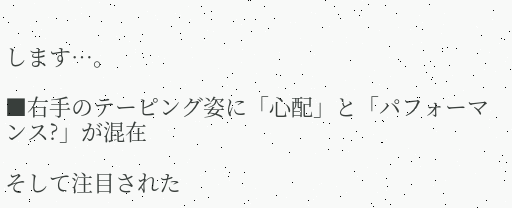します…。

■右手のテーピング姿に「心配」と「パフォーマンス?」が混在

そして注目された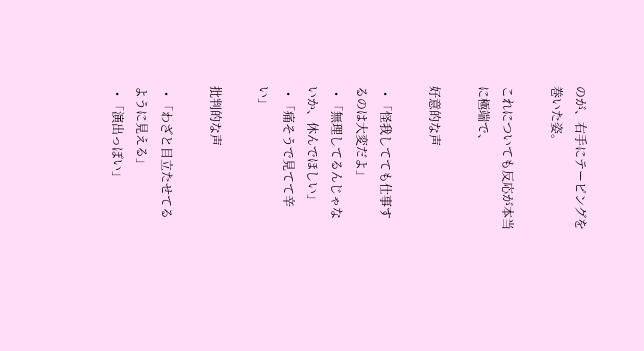のが、右手にテーピングを巻いた姿。

これについても反応が本当に極端で、

好意的な声

  • 「怪我してても仕事するのは大変だよ」
  • 「無理してるんじゃないか、休んでほしい」
  • 「痛そうで見てて辛い」

批判的な声

  • 「わざと目立たせてるように見える」
  • 「演出っぽい」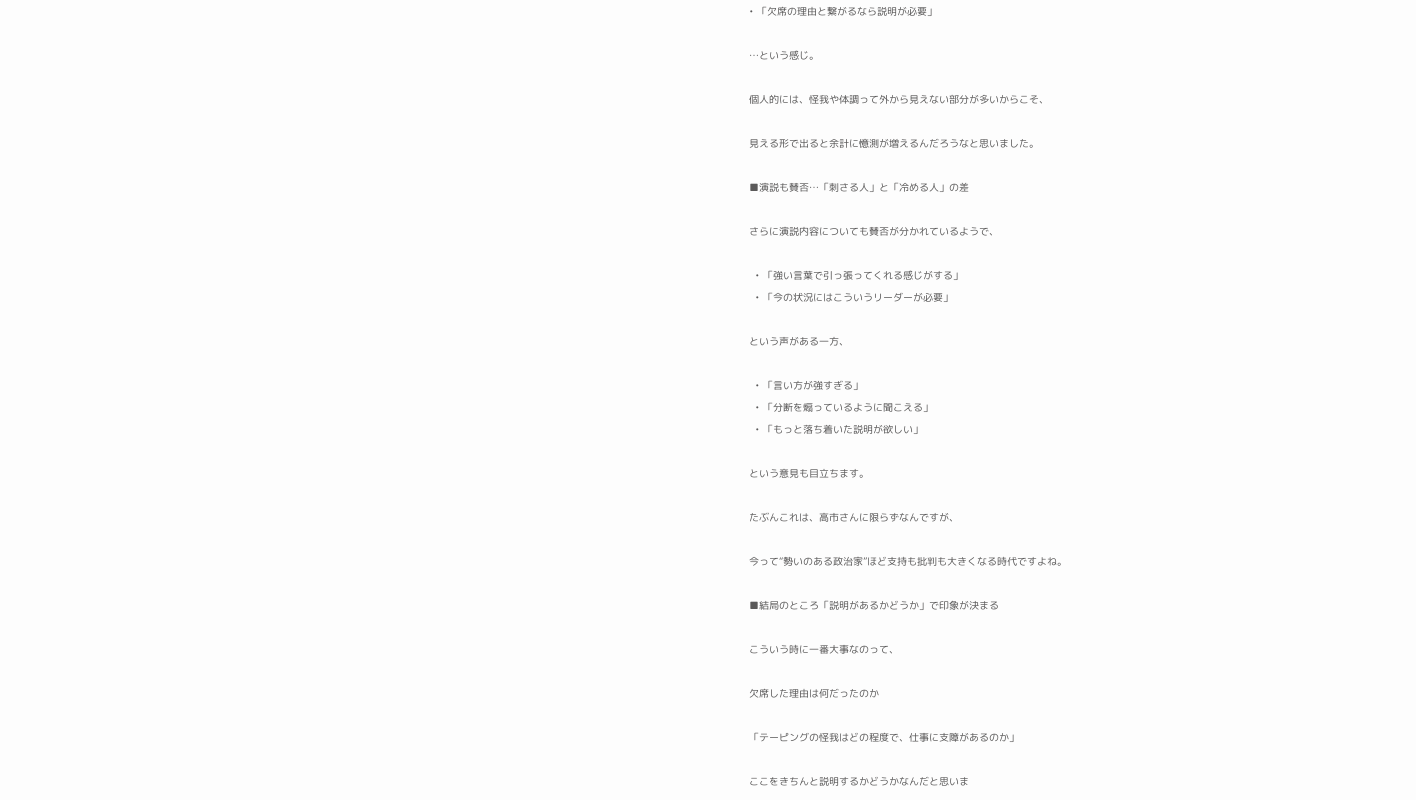• 「欠席の理由と繋がるなら説明が必要」

…という感じ。

個人的には、怪我や体調って外から見えない部分が多いからこそ、

見える形で出ると余計に憶測が増えるんだろうなと思いました。

■演説も賛否…「刺さる人」と「冷める人」の差

さらに演説内容についても賛否が分かれているようで、

  • 「強い言葉で引っ張ってくれる感じがする」
  • 「今の状況にはこういうリーダーが必要」

という声がある一方、

  • 「言い方が強すぎる」
  • 「分断を煽っているように聞こえる」
  • 「もっと落ち着いた説明が欲しい」

という意見も目立ちます。

たぶんこれは、高市さんに限らずなんですが、

今って“勢いのある政治家”ほど支持も批判も大きくなる時代ですよね。

■結局のところ「説明があるかどうか」で印象が決まる

こういう時に一番大事なのって、

欠席した理由は何だったのか

「テーピングの怪我はどの程度で、仕事に支障があるのか」

ここをきちんと説明するかどうかなんだと思いま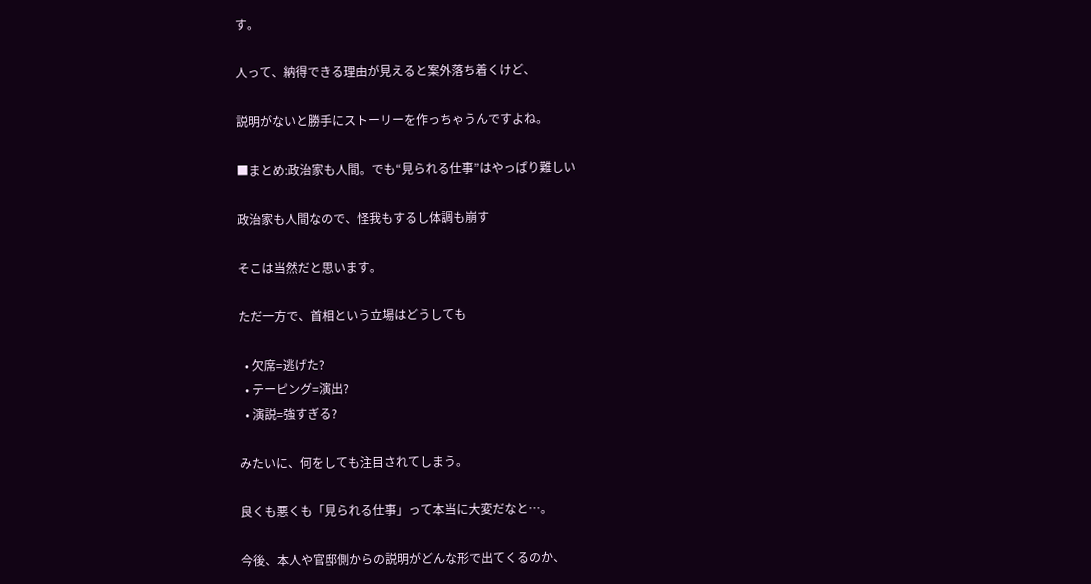す。

人って、納得できる理由が見えると案外落ち着くけど、

説明がないと勝手にストーリーを作っちゃうんですよね。

■まとめ:政治家も人間。でも“見られる仕事”はやっぱり難しい

政治家も人間なので、怪我もするし体調も崩す

そこは当然だと思います。

ただ一方で、首相という立場はどうしても

  • 欠席=逃げた?
  • テーピング=演出?
  • 演説=強すぎる?

みたいに、何をしても注目されてしまう。

良くも悪くも「見られる仕事」って本当に大変だなと…。

今後、本人や官邸側からの説明がどんな形で出てくるのか、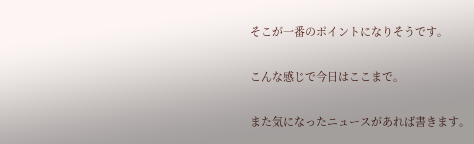そこが一番のポイントになりそうです。

こんな感じで今日はここまで。

また気になったニュースがあれば書きます。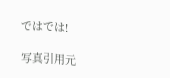ではでは!

写真引用元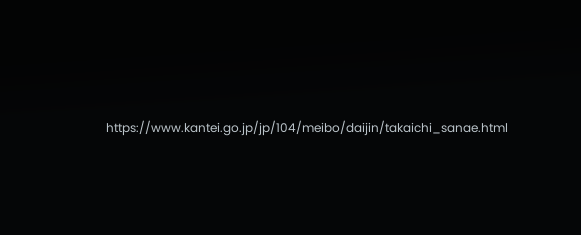https://www.kantei.go.jp/jp/104/meibo/daijin/takaichi_sanae.html